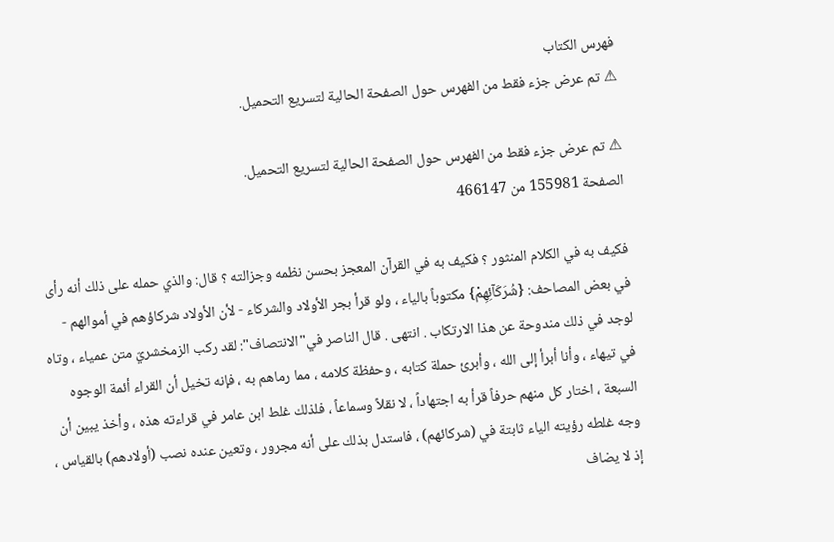فهرس الكتاب
⚠ تم عرض جزء فقط من الفهرس حول الصفحة الحالية لتسريع التحميل.

⚠ تم عرض جزء فقط من الفهرس حول الصفحة الحالية لتسريع التحميل.
الصفحة 155981 من 466147

فكيف به في الكلام المنثور ؟ فكيف به في القرآن المعجز بحسن نظمه وجزالته ؟ قال: والذي حمله على ذلك أنه رأى في بعض المصاحف: {شُرَكَآئِهِمْ} مكتوباً بالياء ، ولو قرأ بجر الأولاد والشركاء - لأن الأولاد شركاؤهم في أموالهم - لوجد في ذلك مندوحة عن هذا الارتكاب . انتهى . قال الناصر في"الانتصاف": لقد ركب الزمخشريّ متن عمياء ، وتاه في تيهاء ، وأنا أبرأ إلى الله ، وأبرئ حملة كتابه ، وحفظة كلامه ، مما رماهم به ، فإنه تخيل أن القراء أئمة الوجوه السبعة ، اختار كل منهم حرفاً قرأ به اجتهاداً ، لا نقلاً وسماعاً ، فلذلك غلط ابن عامر في قراءته هذه ، وأخذ يبين أن وجه غلطه رؤيته الياء ثابتة في (شركائهم) ، فاستدل بذلك على أنه مجرور ، وتعين عنده نصب (أولادهم) بالقياس ، إذ لا يضاف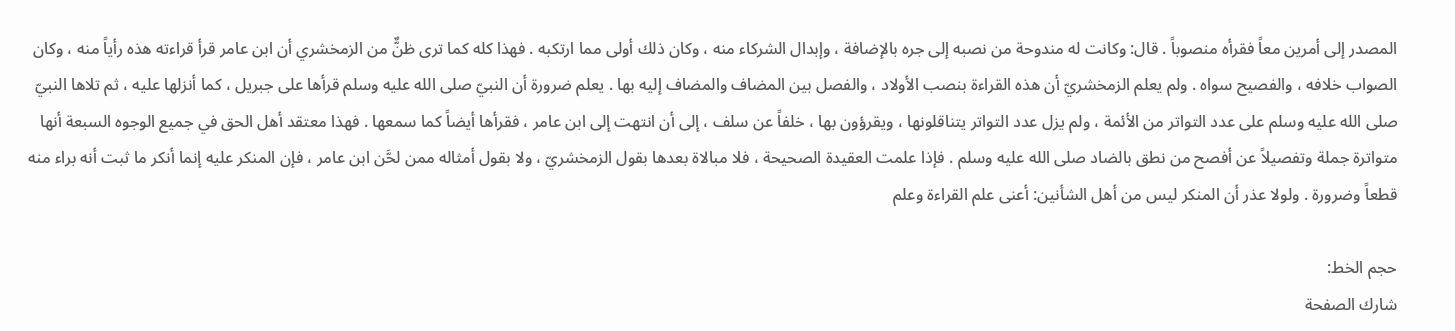المصدر إلى أمرين معاً فقرأه منصوباً . قال: وكانت له مندوحة من نصبه إلى جره بالإضافة ، وإبدال الشركاء منه ، وكان ذلك أولى مما ارتكبه . فهذا كله كما ترى ظنٌّ من الزمخشري أن ابن عامر قرأ قراءته هذه رأياً منه ، وكان الصواب خلافه ، والفصيح سواه . ولم يعلم الزمخشريّ أن هذه القراءة بنصب الأولاد ، والفصل بين المضاف والمضاف إليه بها . يعلم ضرورة أن النبيّ صلى الله عليه وسلم قرأها على جبريل ، كما أنزلها عليه ، ثم تلاها النبيّ صلى الله عليه وسلم على عدد التواتر من الأئمة ، ولم يزل عدد التواتر يتناقلونها ، ويقرؤون بها ، خلفاً عن سلف ، إلى أن انتهت إلى ابن عامر ، فقرأها أيضاً كما سمعها . فهذا معتقد أهل الحق في جميع الوجوه السبعة أنها متواترة جملة وتفصيلاً عن أفصح من نطق بالضاد صلى الله عليه وسلم . فإذا علمت العقيدة الصحيحة ، فلا مبالاة بعدها بقول الزمخشريّ ، ولا بقول أمثاله ممن لحَّن ابن عامر ، فإن المنكر عليه إنما أنكر ما ثبت أنه براء منه قطعاً وضرورة . ولولا عذر أن المنكر ليس من أهل الشأنين: أعنى علم القراءة وعلم

حجم الخط:
شارك الصفحة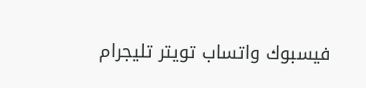فيسبوك واتساب تويتر تليجرام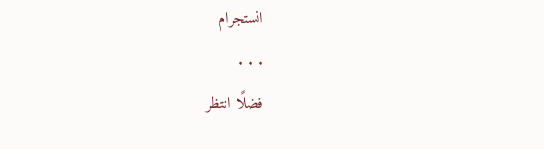انستجرام
. . .
فضلًا انتظر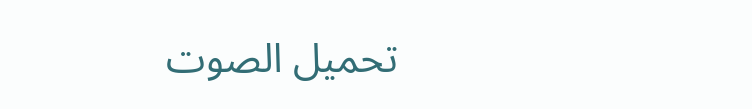تحميل الصوت